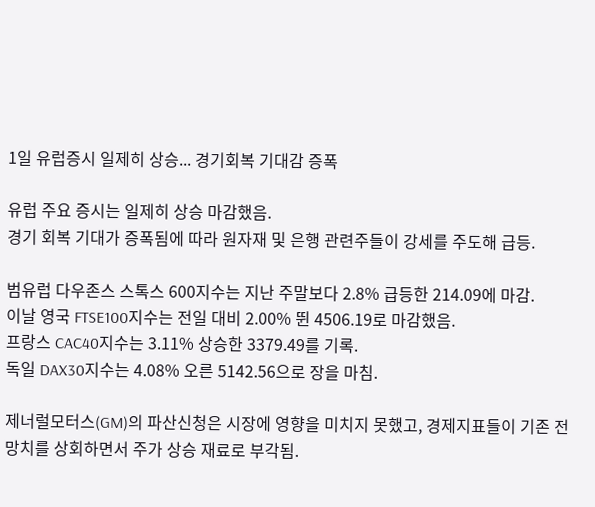1일 유럽증시 일제히 상승... 경기회복 기대감 증폭

유럽 주요 증시는 일제히 상승 마감했음.
경기 회복 기대가 증폭됨에 따라 원자재 및 은행 관련주들이 강세를 주도해 급등.

범유럽 다우존스 스톡스 600지수는 지난 주말보다 2.8% 급등한 214.09에 마감.
이날 영국 FTSE100지수는 전일 대비 2.00% 뛴 4506.19로 마감했음.
프랑스 CAC40지수는 3.11% 상승한 3379.49를 기록.
독일 DAX30지수는 4.08% 오른 5142.56으로 장을 마침.

제너럴모터스(GM)의 파산신청은 시장에 영향을 미치지 못했고, 경제지표들이 기존 전망치를 상회하면서 주가 상승 재료로 부각됨.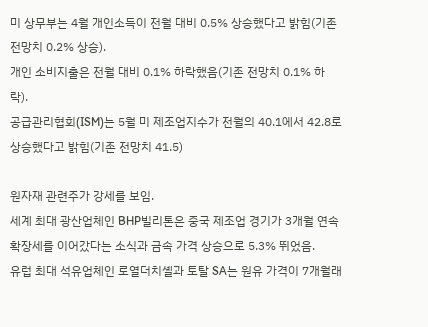미 상무부는 4월 개인소득이 전월 대비 0.5% 상승했다고 밝힘(기존 전망치 0.2% 상승).
개인 소비지출은 전월 대비 0.1% 하락했음(기존 전망치 0.1% 하락).
공급관리협회(ISM)는 5월 미 제조업지수가 전월의 40.1에서 42.8로 상승했다고 밝힘(기존 전망치 41.5)

원자재 관련주가 강세를 보임.
세계 최대 광산업체인 BHP빌리톤은 중국 제조업 경기가 3개월 연속 확장세를 이어갔다는 소식과 금속 가격 상승으로 5.3% 뛰었음.
유럽 최대 석유업체인 로열더치셸과 토탈 SA는 원유 가격이 7개월래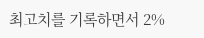최고치를 기록하면서 2%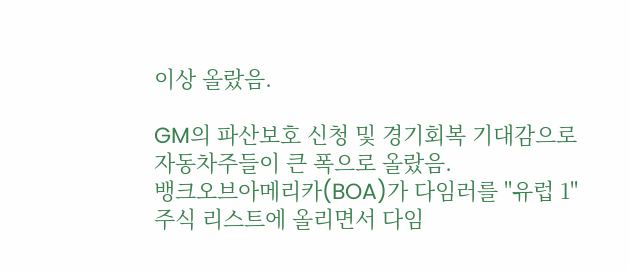이상 올랐음.

GM의 파산보호 신청 및 경기회복 기대감으로 자동차주들이 큰 폭으로 올랐음.
뱅크오브아메리카(BOA)가 다임러를 "유럽 1" 주식 리스트에 올리면서 다임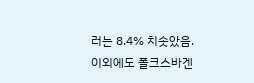러는 8.4% 치솟았음.
이외에도 폴크스바겐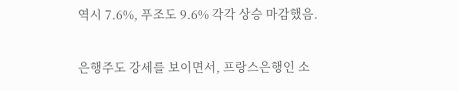역시 7.6%, 푸조도 9.6% 각각 상승 마감했음.

은행주도 강세를 보이면서, 프랑스은행인 소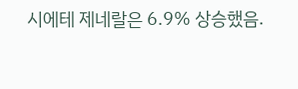시에테 제네랄은 6.9% 상승했음.